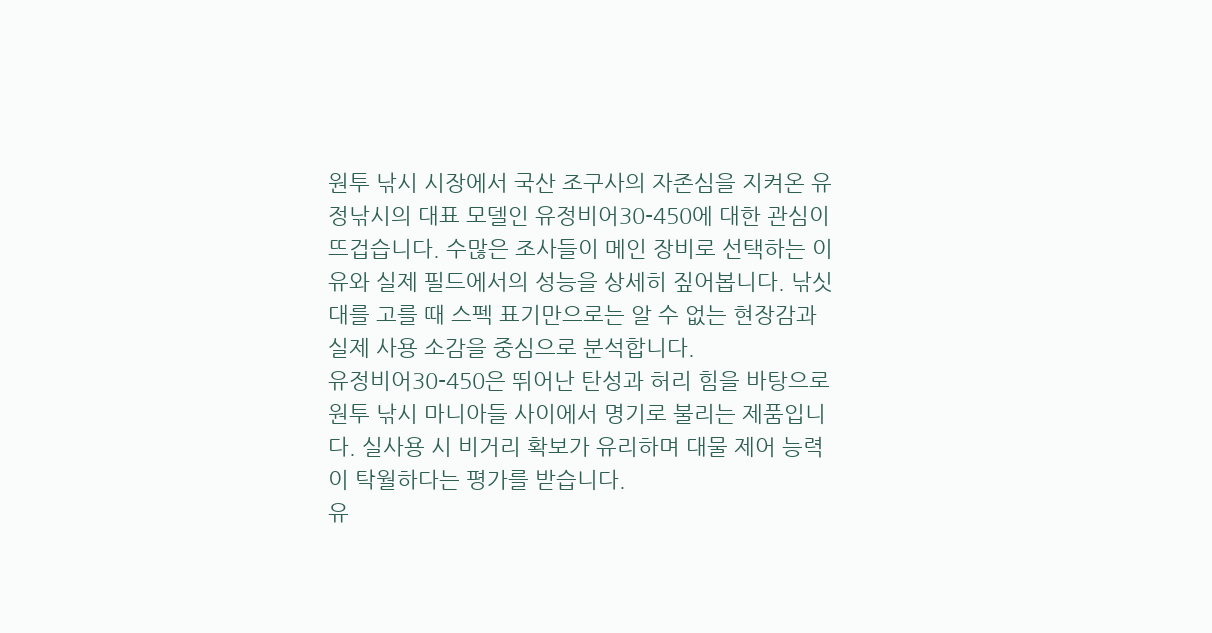원투 낚시 시장에서 국산 조구사의 자존심을 지켜온 유정낚시의 대표 모델인 유정비어30-450에 대한 관심이 뜨겁습니다. 수많은 조사들이 메인 장비로 선택하는 이유와 실제 필드에서의 성능을 상세히 짚어봅니다. 낚싯대를 고를 때 스펙 표기만으로는 알 수 없는 현장감과 실제 사용 소감을 중심으로 분석합니다.
유정비어30-450은 뛰어난 탄성과 허리 힘을 바탕으로 원투 낚시 마니아들 사이에서 명기로 불리는 제품입니다. 실사용 시 비거리 확보가 유리하며 대물 제어 능력이 탁월하다는 평가를 받습니다.
유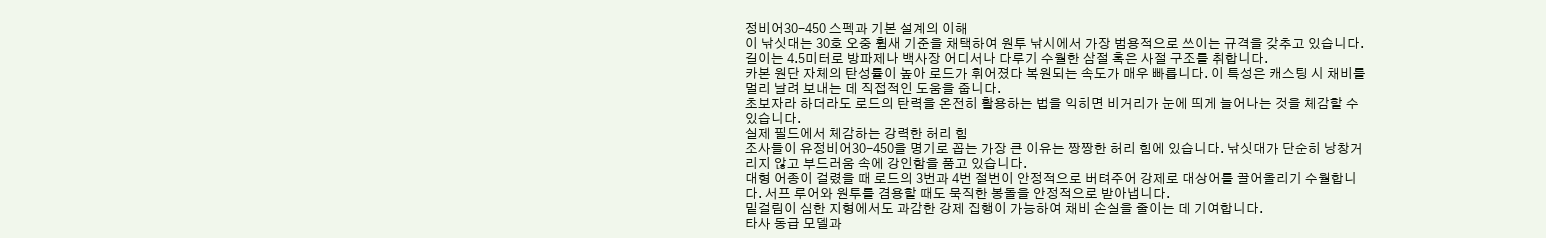정비어30-450 스펙과 기본 설계의 이해
이 낚싯대는 30호 오중 휨새 기준을 채택하여 원투 낚시에서 가장 범용적으로 쓰이는 규격을 갖추고 있습니다. 길이는 4.5미터로 방파제나 백사장 어디서나 다루기 수월한 삼절 혹은 사절 구조를 취합니다.
카본 원단 자체의 탄성률이 높아 로드가 휘어졌다 복원되는 속도가 매우 빠릅니다. 이 특성은 캐스팅 시 채비를 멀리 날려 보내는 데 직접적인 도움을 줍니다.
초보자라 하더라도 로드의 탄력을 온전히 활용하는 법을 익히면 비거리가 눈에 띄게 늘어나는 것을 체감할 수 있습니다.
실제 필드에서 체감하는 강력한 허리 힘
조사들이 유정비어30-450을 명기로 꼽는 가장 큰 이유는 짱짱한 허리 힘에 있습니다. 낚싯대가 단순히 낭창거리지 않고 부드러움 속에 강인함을 품고 있습니다.
대형 어종이 걸렸을 때 로드의 3번과 4번 절번이 안정적으로 버텨주어 강제로 대상어를 끌어올리기 수월합니다. 서프 루어와 원투를 겸용할 때도 묵직한 봉돌을 안정적으로 받아냅니다.
밑걸림이 심한 지형에서도 과감한 강제 집행이 가능하여 채비 손실을 줄이는 데 기여합니다.
타사 동급 모델과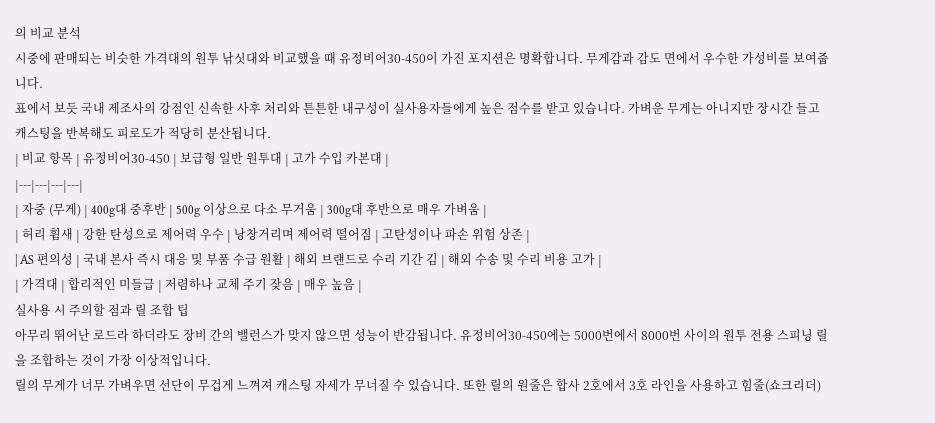의 비교 분석
시중에 판매되는 비슷한 가격대의 원투 낚싯대와 비교했을 때 유정비어30-450이 가진 포지션은 명확합니다. 무게감과 감도 면에서 우수한 가성비를 보여줍니다.
표에서 보듯 국내 제조사의 강점인 신속한 사후 처리와 튼튼한 내구성이 실사용자들에게 높은 점수를 받고 있습니다. 가벼운 무게는 아니지만 장시간 들고 캐스팅을 반복해도 피로도가 적당히 분산됩니다.
| 비교 항목 | 유정비어30-450 | 보급형 일반 원투대 | 고가 수입 카본대 |
|---|---|---|---|
| 자중 (무게) | 400g대 중후반 | 500g 이상으로 다소 무거움 | 300g대 후반으로 매우 가벼움 |
| 허리 휨새 | 강한 탄성으로 제어력 우수 | 낭창거리며 제어력 떨어짐 | 고탄성이나 파손 위험 상존 |
| AS 편의성 | 국내 본사 즉시 대응 및 부품 수급 원활 | 해외 브랜드로 수리 기간 김 | 해외 수송 및 수리 비용 고가 |
| 가격대 | 합리적인 미들급 | 저렴하나 교체 주기 잦음 | 매우 높음 |
실사용 시 주의할 점과 릴 조합 팁
아무리 뛰어난 로드라 하더라도 장비 간의 밸런스가 맞지 않으면 성능이 반감됩니다. 유정비어30-450에는 5000번에서 8000번 사이의 원투 전용 스피닝 릴을 조합하는 것이 가장 이상적입니다.
릴의 무게가 너무 가벼우면 선단이 무겁게 느껴져 캐스팅 자세가 무너질 수 있습니다. 또한 릴의 원줄은 합사 2호에서 3호 라인을 사용하고 힘줄(쇼크리더)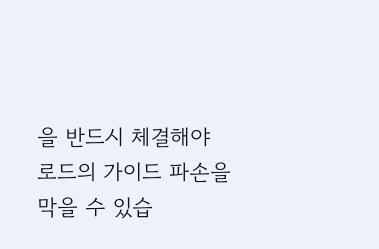을 반드시 체결해야 로드의 가이드 파손을 막을 수 있습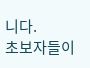니다.
초보자들이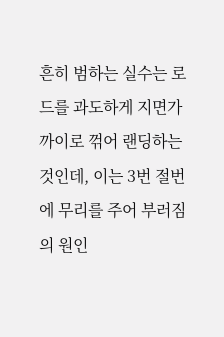흔히 범하는 실수는 로드를 과도하게 지면가까이로 꺾어 랜딩하는 것인데, 이는 3번 절번에 무리를 주어 부러짐의 원인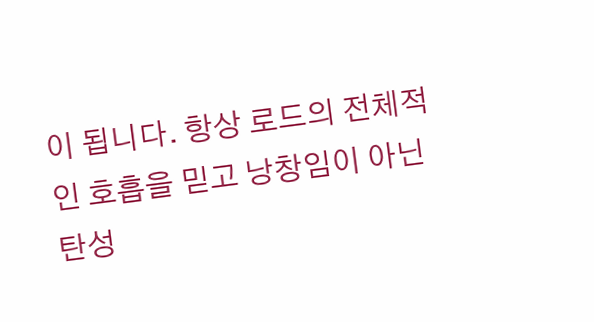이 됩니다. 항상 로드의 전체적인 호흡을 믿고 낭창임이 아닌 탄성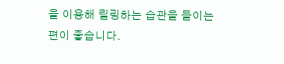을 이용해 릴링하는 습관을 들이는 편이 좋습니다.